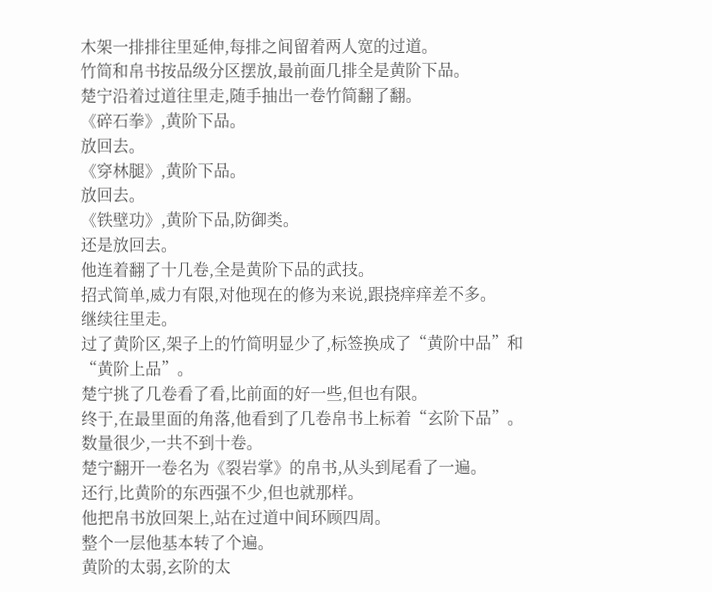木架一排排往里延伸,每排之间留着两人宽的过道。
竹简和帛书按品级分区摆放,最前面几排全是黄阶下品。
楚宁沿着过道往里走,随手抽出一卷竹简翻了翻。
《碎石拳》,黄阶下品。
放回去。
《穿林腿》,黄阶下品。
放回去。
《铁壁功》,黄阶下品,防御类。
还是放回去。
他连着翻了十几卷,全是黄阶下品的武技。
招式简单,威力有限,对他现在的修为来说,跟挠痒痒差不多。
继续往里走。
过了黄阶区,架子上的竹简明显少了,标签换成了“黄阶中品”和“黄阶上品”。
楚宁挑了几卷看了看,比前面的好一些,但也有限。
终于,在最里面的角落,他看到了几卷帛书上标着“玄阶下品”。
数量很少,一共不到十卷。
楚宁翻开一卷名为《裂岩掌》的帛书,从头到尾看了一遍。
还行,比黄阶的东西强不少,但也就那样。
他把帛书放回架上,站在过道中间环顾四周。
整个一层他基本转了个遍。
黄阶的太弱,玄阶的太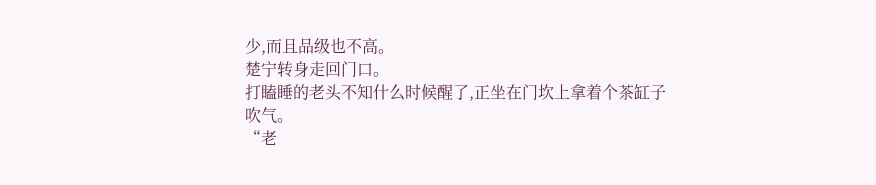少,而且品级也不高。
楚宁转身走回门口。
打瞌睡的老头不知什么时候醒了,正坐在门坎上拿着个茶缸子吹气。
“老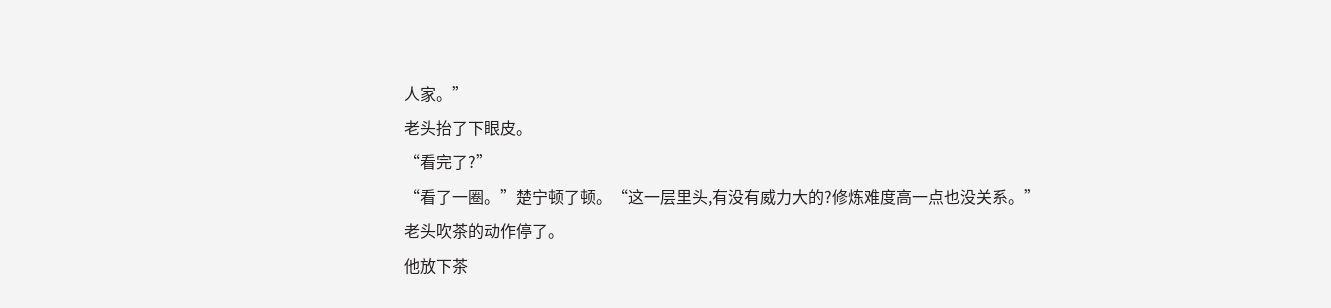人家。”
老头抬了下眼皮。
“看完了?”
“看了一圈。”楚宁顿了顿。“这一层里头,有没有威力大的?修炼难度高一点也没关系。”
老头吹茶的动作停了。
他放下茶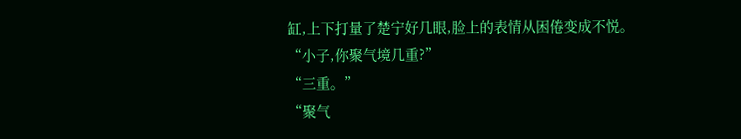缸,上下打量了楚宁好几眼,脸上的表情从困倦变成不悦。
“小子,你聚气境几重?”
“三重。”
“聚气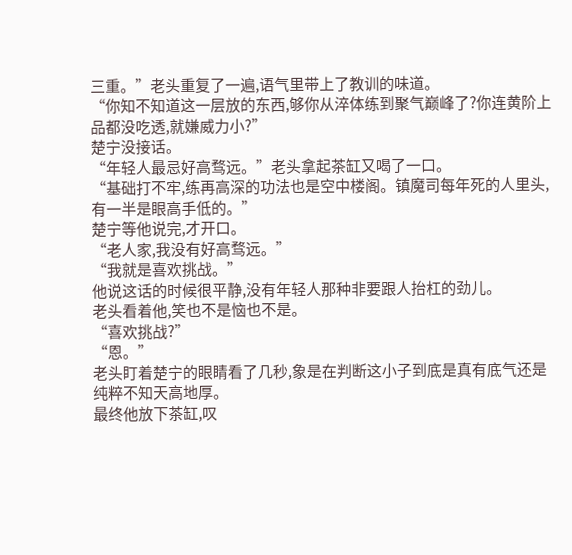三重。”老头重复了一遍,语气里带上了教训的味道。
“你知不知道这一层放的东西,够你从淬体练到聚气巅峰了?你连黄阶上品都没吃透,就嫌威力小?”
楚宁没接话。
“年轻人最忌好高骛远。”老头拿起茶缸又喝了一口。
“基础打不牢,练再高深的功法也是空中楼阁。镇魔司每年死的人里头,有一半是眼高手低的。”
楚宁等他说完,才开口。
“老人家,我没有好高骛远。”
“我就是喜欢挑战。”
他说这话的时候很平静,没有年轻人那种非要跟人抬杠的劲儿。
老头看着他,笑也不是恼也不是。
“喜欢挑战?”
“恩。”
老头盯着楚宁的眼睛看了几秒,象是在判断这小子到底是真有底气还是纯粹不知天高地厚。
最终他放下茶缸,叹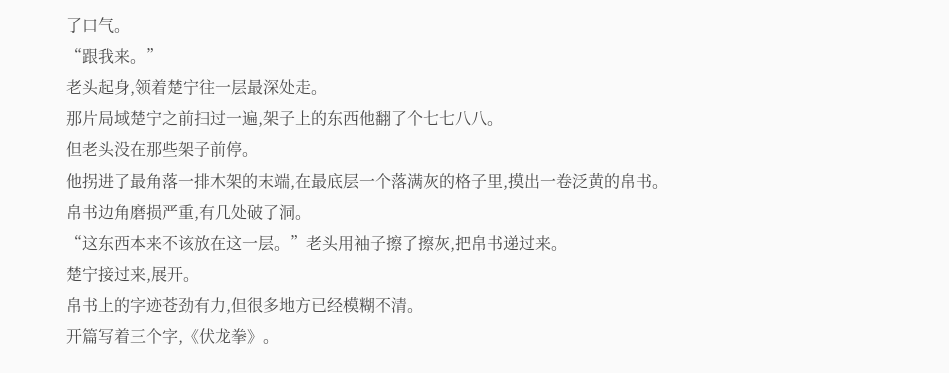了口气。
“跟我来。”
老头起身,领着楚宁往一层最深处走。
那片局域楚宁之前扫过一遍,架子上的东西他翻了个七七八八。
但老头没在那些架子前停。
他拐进了最角落一排木架的末端,在最底层一个落满灰的格子里,摸出一卷泛黄的帛书。
帛书边角磨损严重,有几处破了洞。
“这东西本来不该放在这一层。”老头用袖子擦了擦灰,把帛书递过来。
楚宁接过来,展开。
帛书上的字迹苍劲有力,但很多地方已经模糊不清。
开篇写着三个字,《伏龙拳》。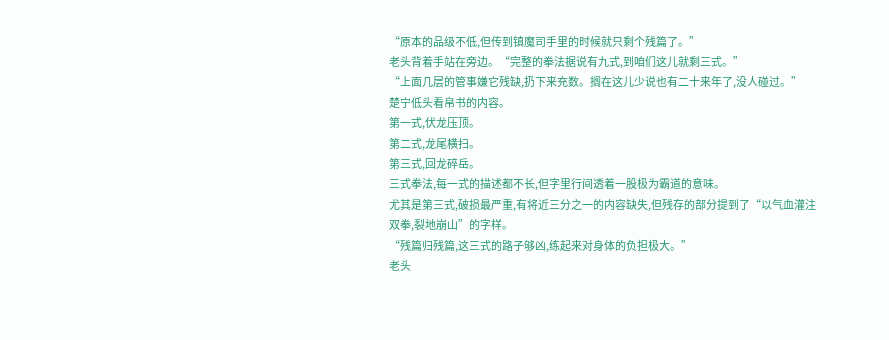“原本的品级不低,但传到镇魔司手里的时候就只剩个残篇了。”
老头背着手站在旁边。“完整的拳法据说有九式,到咱们这儿就剩三式。”
“上面几层的管事嫌它残缺,扔下来充数。搁在这儿少说也有二十来年了,没人碰过。”
楚宁低头看帛书的内容。
第一式,伏龙压顶。
第二式,龙尾横扫。
第三式,回龙碎岳。
三式拳法,每一式的描述都不长,但字里行间透着一股极为霸道的意味。
尤其是第三式,破损最严重,有将近三分之一的内容缺失,但残存的部分提到了“以气血灌注双拳,裂地崩山”的字样。
“残篇归残篇,这三式的路子够凶,练起来对身体的负担极大。”
老头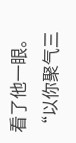看了他一眼。“以你聚气三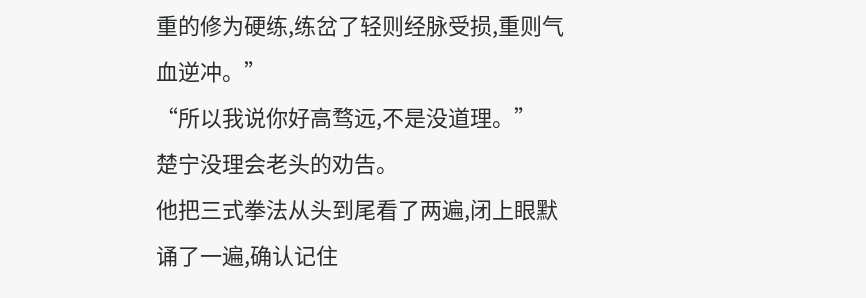重的修为硬练,练岔了轻则经脉受损,重则气血逆冲。”
“所以我说你好高骛远,不是没道理。”
楚宁没理会老头的劝告。
他把三式拳法从头到尾看了两遍,闭上眼默诵了一遍,确认记住